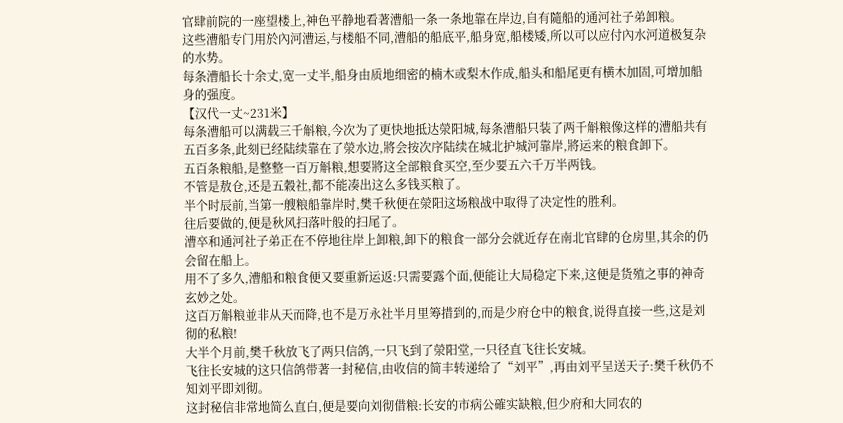官肆前院的一座望楼上,神色平静地看著漕船一条一条地靠在岸边,自有隨船的通河社子弟卸粮。
这些漕船专门用於內河漕运,与楼船不同,漕船的船底平,船身宽,船楼矮,所以可以应付內水河道极复杂的水势。
每条漕船长十余丈,宽一丈半,船身由质地细密的楠木或梨木作成,船头和船尾更有横木加固,可增加船身的强度。
【汉代一丈~231米】
每条漕船可以满载三千斛粮,今次为了更快地抵达滎阳城,每条漕船只装了两千斛粮像这样的漕船共有五百多条,此刻已经陆续靠在了滎水边,將会按次序陆续在城北护城河靠岸,將运来的粮食卸下。
五百条粮船,是整整一百万斛粮,想要將这全部粮食买空,至少要五六千万半两钱。
不管是敖仓,还是五穀社,都不能凑出这么多钱买粮了。
半个时辰前,当第一艘粮船靠岸时,樊千秋便在滎阳这场粮战中取得了决定性的胜利。
往后要做的,便是秋风扫落叶般的扫尾了。
漕卒和通河社子弟正在不停地往岸上卸粮,卸下的粮食一部分会就近存在南北官肆的仓房里,其余的仍会留在船上。
用不了多久,漕船和粮食便又要重新运返:只需要露个面,便能让大局稳定下来,这便是货殖之事的神奇玄妙之处。
这百万斛粮並非从天而降,也不是万永社半月里筹措到的,而是少府仓中的粮食,说得直接一些,这是刘彻的私粮!
大半个月前,樊千秋放飞了两只信鸽,一只飞到了滎阳堂,一只径直飞往长安城。
飞往长安城的这只信鸽带著一封秘信,由收信的简丰转递给了“刘平”,再由刘平呈送天子:樊千秋仍不知刘平即刘彻。
这封秘信非常地简么直白,便是要向刘彻借粮:长安的市病公確实缺粮,但少府和大同农的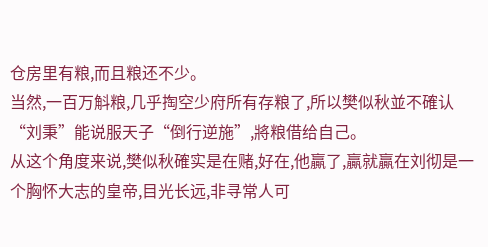仓房里有粮,而且粮还不少。
当然,一百万斛粮,几乎掏空少府所有存粮了,所以樊似秋並不確认“刘秉”能说服天子“倒行逆施”,將粮借给自己。
从这个角度来说,樊似秋確实是在赌,好在,他贏了,贏就贏在刘彻是一个胸怀大志的皇帝,目光长远,非寻常人可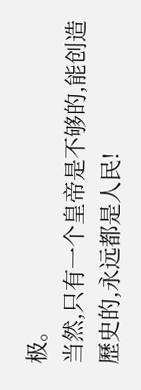极。
当然,只有一个皇帝是不够的,能创造歷史的,永远都是人民!